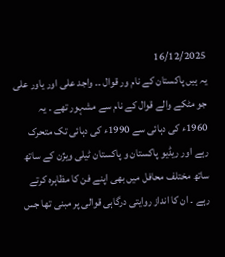16/12/2025
یہ ہیں پاکستان کے نام ور قوال ۔۔ واجد علی اور یاور علی جو مٹکے والے قوال کے نام سے مشہور تھے ۔ یہ 1960ء کی دہائی سے 1990ء کی دہائی تک متحرک رہے اور ریڈیو پاکستان و پاکستان ٹیلی ویژن کے ساتھ ساتھ مختلف محافل میں بھی اپنے فن کا مظاہرہ کرتے رہے ۔ ان کا انداز روایتی درگاہی قوالی پر مبنی تھا جس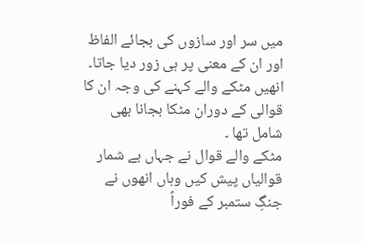میں سر اور سازوں کی بجائے الفاظ اور ان کے معنی پر ہی زور دیا جاتا۔ انھیں مٹکے والے کہنے کی وجہ ان کا قوالی کے دوران مٹکا بجانا بھی شامل تھا ۔
مٹکے والے قوال نے جہاں بے شمار قوالیاں پیش کیں وہاں انھوں نے جنگِ ستمبر کے فوراً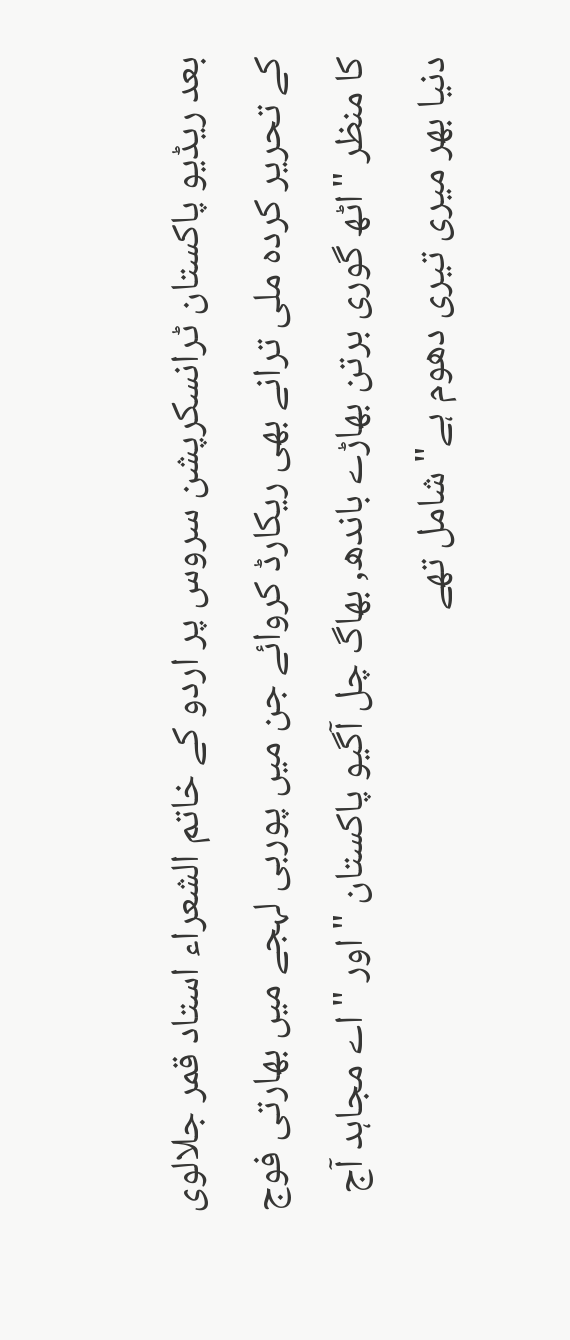بعد ریڈیو پاکستان ٹرانسکرپشن سروس پر اردو کے خاتم الشعراء استاد قمر جلالوی کے تحریر کردہ ملی ترانے بھی ریکارڈ کروائے جن میں پوربی لہجے میں بھارتی فوج کا منظر "اٹھ گوری برتن بھاڑے باندھ, بھاگ چل آگیو پاکستان " اور " اے مجاہد آج دنیا بھر میری تیری دھوم ہے" شامل تھے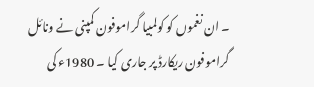۔ ان نغموں کو کولمبیا گراموفون کمپنی نے ونائل گراموفون ریکارڈ پر جاری کیا ۔ 1980ء کی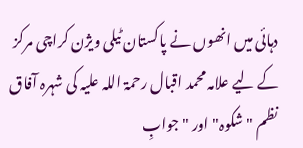دہائی میں انھوں نے پاکستان ٹیلی ویژن کراچی مرکز کے لیے علامہ محمد اقبال رحمۃ اللہ علیہ کی شہرہ آفاق نظم "شکوہ" اور "جوابِ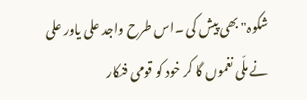شکوہ" بھی پیش کی ۔اس طرح واجد علی یاور علی نے ملّی نغموں گا کر خود کو قومی فنکار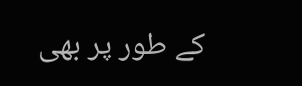کے طور پر بھی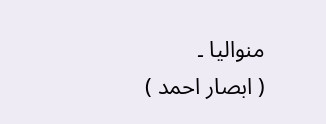منوالیا ۔
( ابصار احمد )